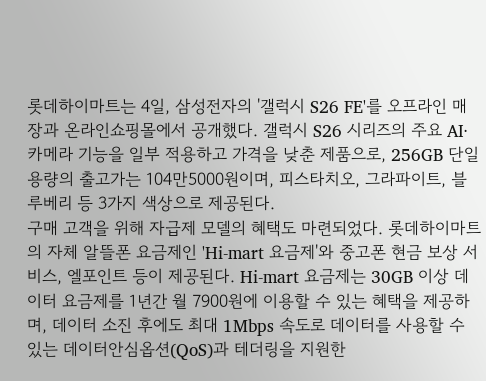롯데하이마트는 4일, 삼성전자의 '갤럭시 S26 FE'를 오프라인 매장과 온라인쇼핑몰에서 공개했다. 갤럭시 S26 시리즈의 주요 AI·카메라 기능을 일부 적용하고 가격을 낮춘 제품으로, 256GB 단일 용량의 출고가는 104만5000원이며, 피스타치오, 그라파이트, 블루베리 등 3가지 색상으로 제공된다.
구매 고객을 위해 자급제 모델의 혜택도 마련되었다. 롯데하이마트의 자체 알뜰폰 요금제인 'Hi-mart 요금제'와 중고폰 현금 보상 서비스, 엘포인트 등이 제공된다. Hi-mart 요금제는 30GB 이상 데이터 요금제를 1년간 월 7900원에 이용할 수 있는 혜택을 제공하며, 데이터 소진 후에도 최대 1Mbps 속도로 데이터를 사용할 수 있는 데이터안심옵션(QoS)과 테더링을 지원한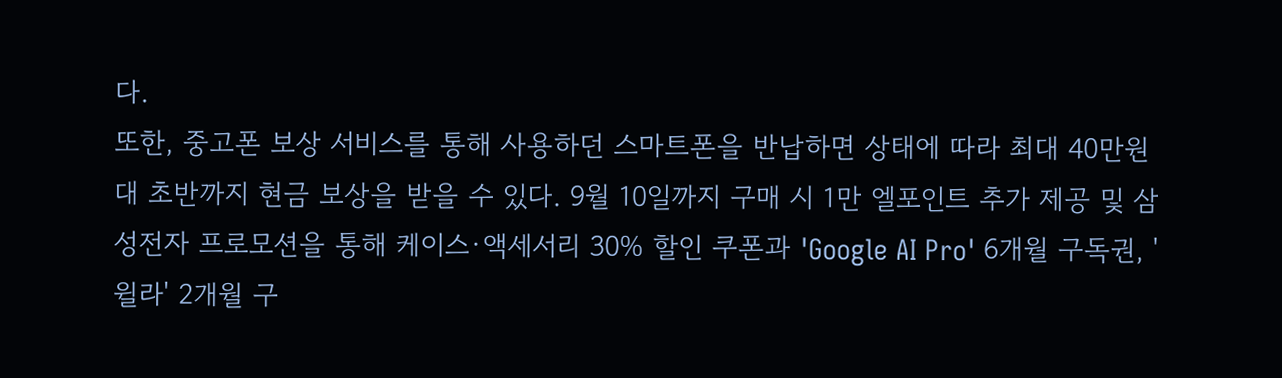다.
또한, 중고폰 보상 서비스를 통해 사용하던 스마트폰을 반납하면 상태에 따라 최대 40만원대 초반까지 현금 보상을 받을 수 있다. 9월 10일까지 구매 시 1만 엘포인트 추가 제공 및 삼성전자 프로모션을 통해 케이스·액세서리 30% 할인 쿠폰과 'Google AI Pro' 6개월 구독권, '윌라' 2개월 구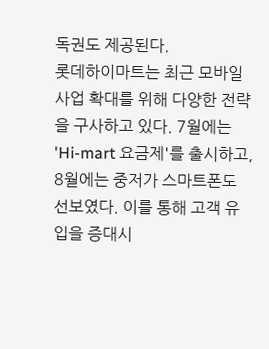독권도 제공된다.
롯데하이마트는 최근 모바일 사업 확대를 위해 다양한 전략을 구사하고 있다. 7월에는 'Hi-mart 요금제'를 출시하고, 8월에는 중저가 스마트폰도 선보였다. 이를 통해 고객 유입을 증대시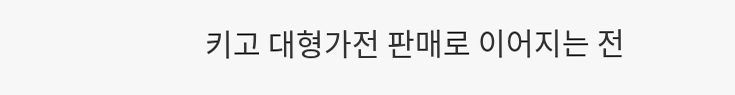키고 대형가전 판매로 이어지는 전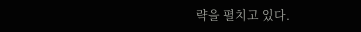략을 펼치고 있다.